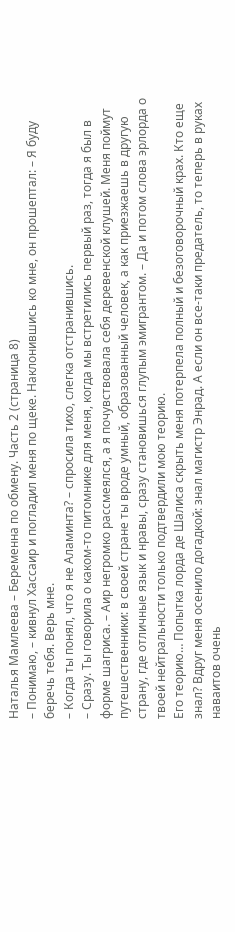Наталья Мамлеева – Беременна по обмену. Часть 2 (страница 8)
– Понимаю, – кивнул Хассаир и погладил меня по щеке. Наклонившись ко мне, он прошептал: – Я буду беречь тебя. Верь мне.
– Когда ты понял, что я не Аламинта? – спросила тихо, слегка отстранившись.
– Сразу. Ты говорила о каком-то питомнике для меня, когда мы встретились первый раз, тогда я был в форме шагриса. – Аир негромко рассмеялся, а я почувствовала себя деревенской клушей. Меня поймут путешественники: в своей стране ты вроде умный, образованный человек, а как приезжаешь в другую страну, где отличные язык и нравы, сразу становишься глупым эмигрантом. – Да и потом слова эрлорда о твоей нейтральности только подтвердили мою теорию.
Его теорию… Попытка лорда де Шалиса скрыть меня потерпела полный и безоговорочный крах. Кто еще знал? Вдруг меня осенило догадкой: знал магистр Энрад. А если он все-таки предатель, то теперь в руках наваитов очень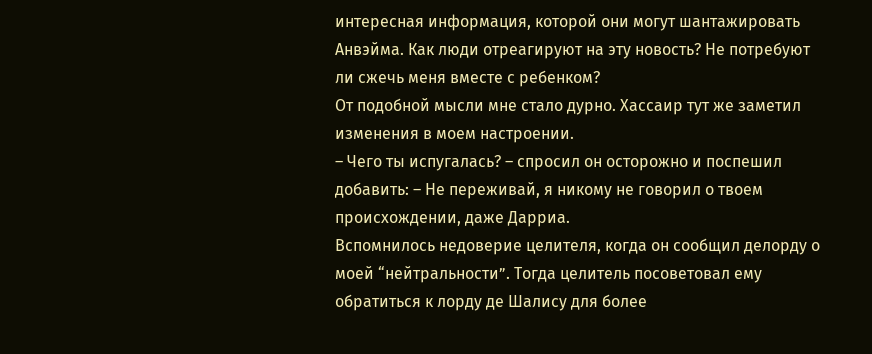интересная информация, которой они могут шантажировать Анвэйма. Как люди отреагируют на эту новость? Не потребуют ли сжечь меня вместе с ребенком?
От подобной мысли мне стало дурно. Хассаир тут же заметил изменения в моем настроении.
– Чего ты испугалась? – спросил он осторожно и поспешил добавить: – Не переживай, я никому не говорил о твоем происхождении, даже Дарриа.
Вспомнилось недоверие целителя, когда он сообщил делорду о моей “нейтральности”. Тогда целитель посоветовал ему обратиться к лорду де Шалису для более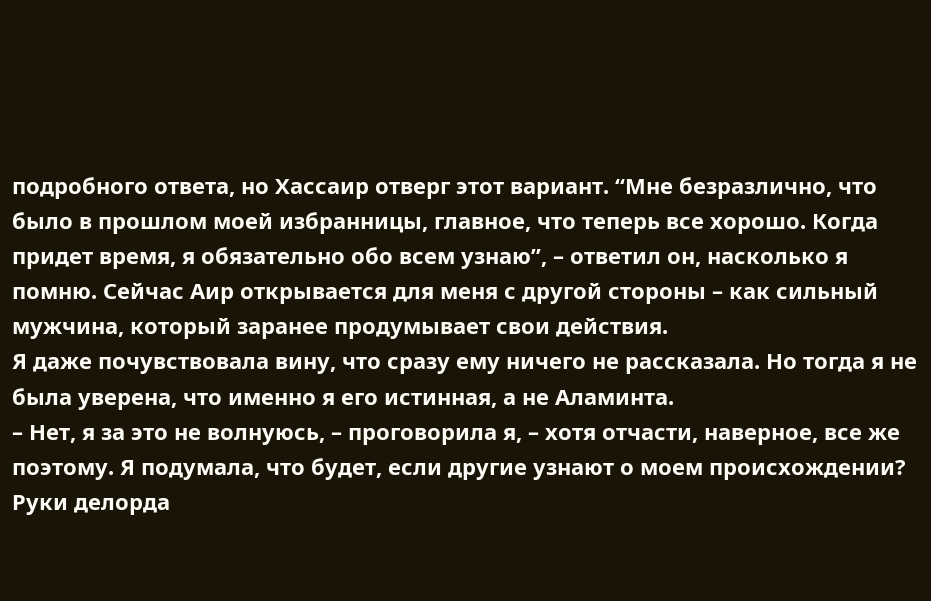подробного ответа, но Хассаир отверг этот вариант. “Мне безразлично, что было в прошлом моей избранницы, главное, что теперь все хорошо. Когда придет время, я обязательно обо всем узнаю”, – ответил он, насколько я помню. Сейчас Аир открывается для меня с другой стороны – как сильный мужчина, который заранее продумывает свои действия.
Я даже почувствовала вину, что сразу ему ничего не рассказала. Но тогда я не была уверена, что именно я его истинная, а не Аламинта.
– Нет, я за это не волнуюсь, – проговорила я, – хотя отчасти, наверное, все же поэтому. Я подумала, что будет, если другие узнают о моем происхождении?
Руки делорда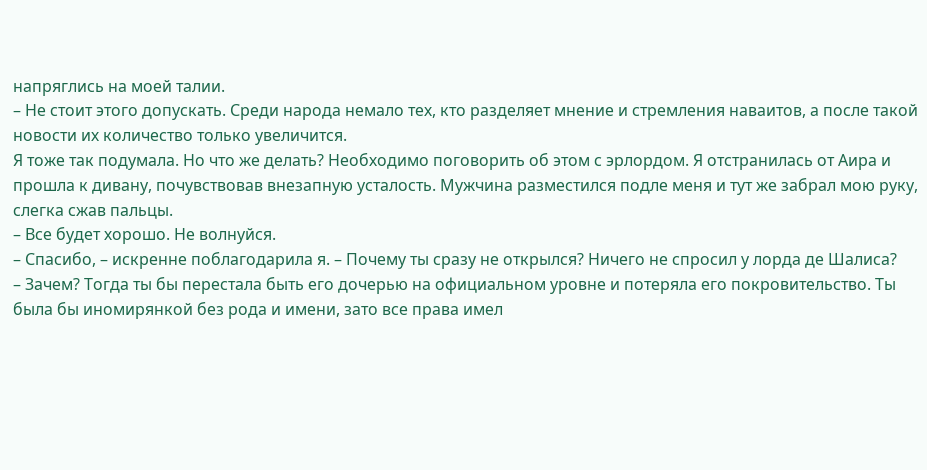напряглись на моей талии.
– Не стоит этого допускать. Среди народа немало тех, кто разделяет мнение и стремления наваитов, а после такой новости их количество только увеличится.
Я тоже так подумала. Но что же делать? Необходимо поговорить об этом с эрлордом. Я отстранилась от Аира и прошла к дивану, почувствовав внезапную усталость. Мужчина разместился подле меня и тут же забрал мою руку, слегка сжав пальцы.
– Все будет хорошо. Не волнуйся.
– Спасибо, – искренне поблагодарила я. – Почему ты сразу не открылся? Ничего не спросил у лорда де Шалиса?
– Зачем? Тогда ты бы перестала быть его дочерью на официальном уровне и потеряла его покровительство. Ты была бы иномирянкой без рода и имени, зато все права имел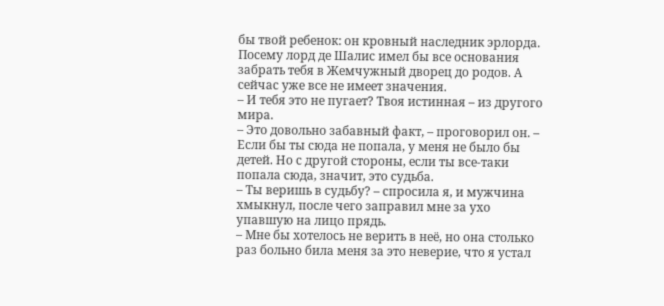бы твой ребенок: он кровный наследник эрлорда. Посему лорд де Шалис имел бы все основания забрать тебя в Жемчужный дворец до родов. А сейчас уже все не имеет значения.
– И тебя это не пугает? Твоя истинная – из другого мира.
– Это довольно забавный факт, – проговорил он. – Если бы ты сюда не попала, у меня не было бы детей. Но с другой стороны, если ты все-таки попала сюда, значит, это судьба.
– Ты веришь в судьбу? – спросила я, и мужчина хмыкнул, после чего заправил мне за ухо упавшую на лицо прядь.
– Мне бы хотелось не верить в неё, но она столько раз больно била меня за это неверие, что я устал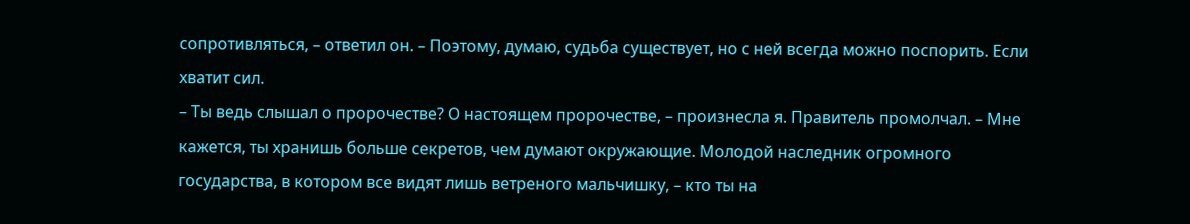сопротивляться, – ответил он. – Поэтому, думаю, судьба существует, но с ней всегда можно поспорить. Если хватит сил.
– Ты ведь слышал о пророчестве? О настоящем пророчестве, – произнесла я. Правитель промолчал. – Мне кажется, ты хранишь больше секретов, чем думают окружающие. Молодой наследник огромного государства, в котором все видят лишь ветреного мальчишку, – кто ты на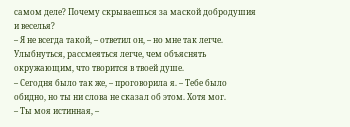самом деле? Почему скрываешься за маской добродушия и веселья?
– Я не всегда такой, – ответил он, – но мне так легче. Улыбнуться, рассмеяться легче, чем объяснять окружающим, что творится в твоей душе.
– Сегодня было так же, – проговорила я. – Тебе было обидно, но ты ни слова не сказал об этом. Хотя мог.
– Ты моя истинная, –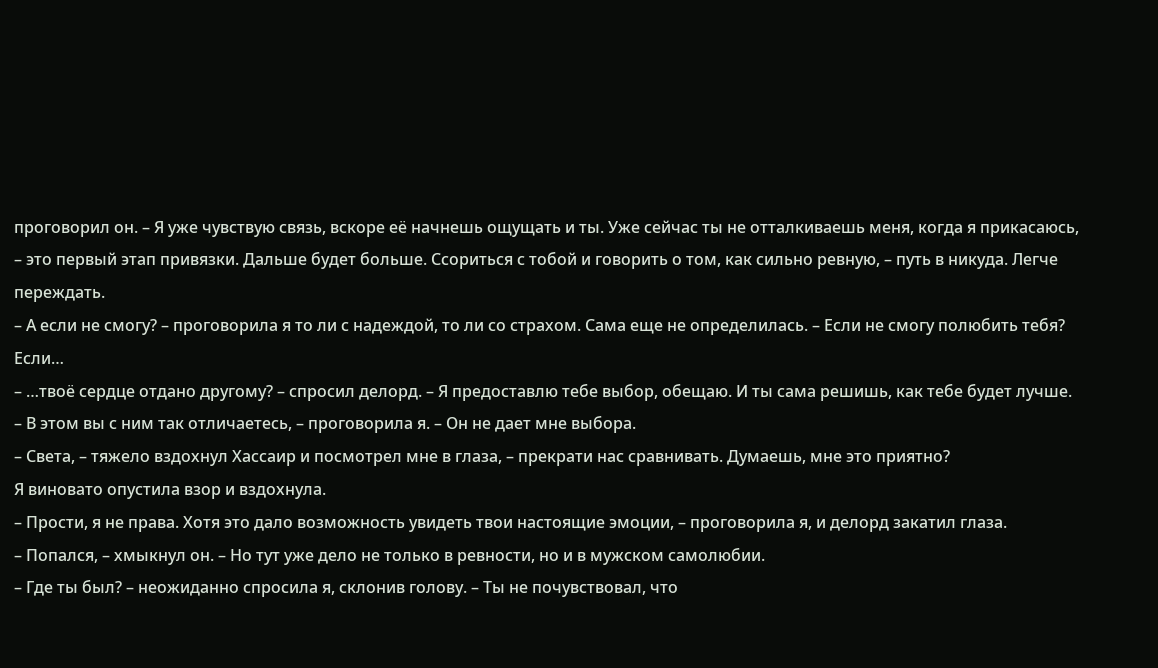проговорил он. – Я уже чувствую связь, вскоре её начнешь ощущать и ты. Уже сейчас ты не отталкиваешь меня, когда я прикасаюсь, – это первый этап привязки. Дальше будет больше. Ссориться с тобой и говорить о том, как сильно ревную, – путь в никуда. Легче переждать.
– А если не смогу? – проговорила я то ли с надеждой, то ли со страхом. Сама еще не определилась. – Если не смогу полюбить тебя? Если…
– …твоё сердце отдано другому? – спросил делорд. – Я предоставлю тебе выбор, обещаю. И ты сама решишь, как тебе будет лучше.
– В этом вы с ним так отличаетесь, – проговорила я. – Он не дает мне выбора.
– Света, – тяжело вздохнул Хассаир и посмотрел мне в глаза, – прекрати нас сравнивать. Думаешь, мне это приятно?
Я виновато опустила взор и вздохнула.
– Прости, я не права. Хотя это дало возможность увидеть твои настоящие эмоции, – проговорила я, и делорд закатил глаза.
– Попался, – хмыкнул он. – Но тут уже дело не только в ревности, но и в мужском самолюбии.
– Где ты был? – неожиданно спросила я, склонив голову. – Ты не почувствовал, что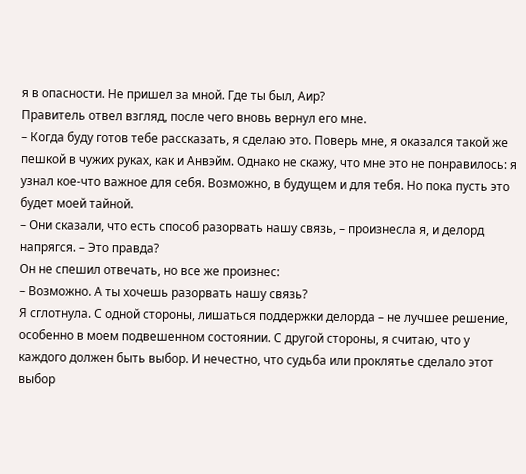я в опасности. Не пришел за мной. Где ты был, Аир?
Правитель отвел взгляд, после чего вновь вернул его мне.
– Когда буду готов тебе рассказать, я сделаю это. Поверь мне, я оказался такой же пешкой в чужих руках, как и Анвэйм. Однако не скажу, что мне это не понравилось: я узнал кое-что важное для себя. Возможно, в будущем и для тебя. Но пока пусть это будет моей тайной.
– Они сказали, что есть способ разорвать нашу связь, – произнесла я, и делорд напрягся. – Это правда?
Он не спешил отвечать, но все же произнес:
– Возможно. А ты хочешь разорвать нашу связь?
Я сглотнула. С одной стороны, лишаться поддержки делорда – не лучшее решение, особенно в моем подвешенном состоянии. С другой стороны, я считаю, что у каждого должен быть выбор. И нечестно, что судьба или проклятье сделало этот выбор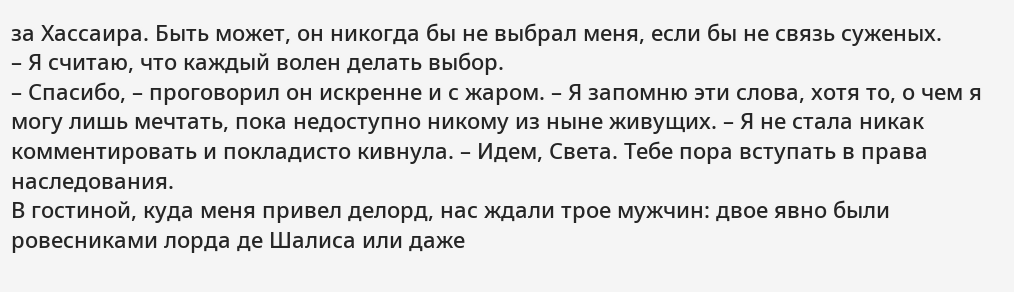за Хассаира. Быть может, он никогда бы не выбрал меня, если бы не связь суженых.
– Я считаю, что каждый волен делать выбор.
– Спасибо, – проговорил он искренне и с жаром. – Я запомню эти слова, хотя то, о чем я могу лишь мечтать, пока недоступно никому из ныне живущих. – Я не стала никак комментировать и покладисто кивнула. – Идем, Света. Тебе пора вступать в права наследования.
В гостиной, куда меня привел делорд, нас ждали трое мужчин: двое явно были ровесниками лорда де Шалиса или даже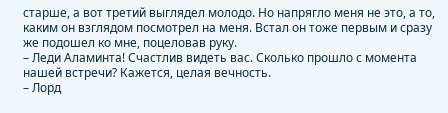старше, а вот третий выглядел молодо. Но напрягло меня не это, а то, каким он взглядом посмотрел на меня. Встал он тоже первым и сразу же подошел ко мне, поцеловав руку.
– Леди Аламинта! Счастлив видеть вас. Сколько прошло с момента нашей встречи? Кажется, целая вечность.
– Лорд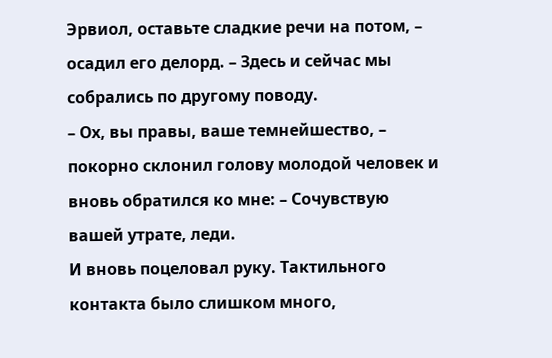Эрвиол, оставьте сладкие речи на потом, – осадил его делорд. – Здесь и сейчас мы собрались по другому поводу.
– Ох, вы правы, ваше темнейшество, – покорно склонил голову молодой человек и вновь обратился ко мне: – Сочувствую вашей утрате, леди.
И вновь поцеловал руку. Тактильного контакта было слишком много,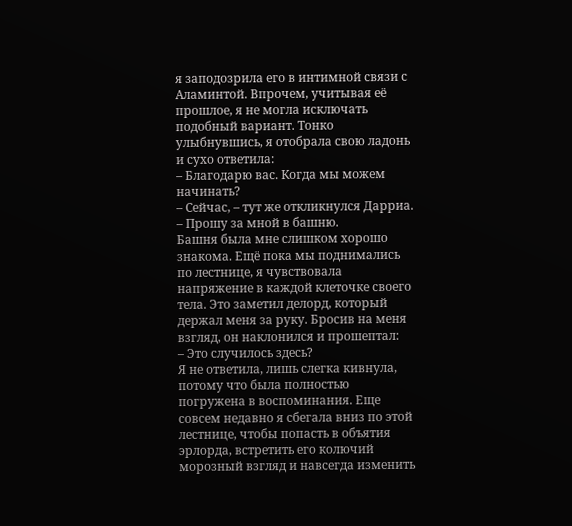я заподозрила его в интимной связи с Аламинтой. Впрочем, учитывая её прошлое, я не могла исключать подобный вариант. Тонко улыбнувшись, я отобрала свою ладонь и сухо ответила:
– Благодарю вас. Когда мы можем начинать?
– Сейчас, – тут же откликнулся Дарриа. – Прошу за мной в башню.
Башня была мне слишком хорошо знакома. Ещё пока мы поднимались по лестнице, я чувствовала напряжение в каждой клеточке своего тела. Это заметил делорд, который держал меня за руку. Бросив на меня взгляд, он наклонился и прошептал:
– Это случилось здесь?
Я не ответила, лишь слегка кивнула, потому что была полностью погружена в воспоминания. Еще совсем недавно я сбегала вниз по этой лестнице, чтобы попасть в объятия эрлорда, встретить его колючий морозный взгляд и навсегда изменить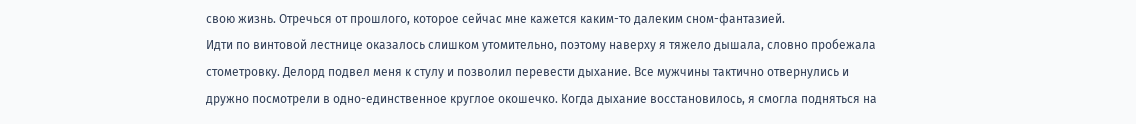свою жизнь. Отречься от прошлого, которое сейчас мне кажется каким-то далеким сном-фантазией.
Идти по винтовой лестнице оказалось слишком утомительно, поэтому наверху я тяжело дышала, словно пробежала стометровку. Делорд подвел меня к стулу и позволил перевести дыхание. Все мужчины тактично отвернулись и дружно посмотрели в одно-единственное круглое окошечко. Когда дыхание восстановилось, я смогла подняться на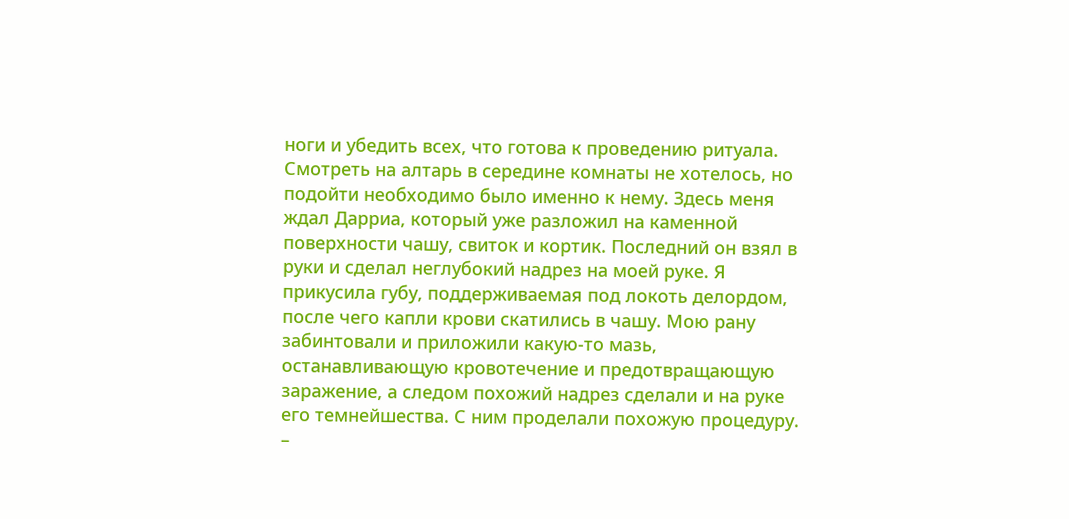ноги и убедить всех, что готова к проведению ритуала.
Смотреть на алтарь в середине комнаты не хотелось, но подойти необходимо было именно к нему. Здесь меня ждал Дарриа, который уже разложил на каменной поверхности чашу, свиток и кортик. Последний он взял в руки и сделал неглубокий надрез на моей руке. Я прикусила губу, поддерживаемая под локоть делордом, после чего капли крови скатились в чашу. Мою рану забинтовали и приложили какую-то мазь, останавливающую кровотечение и предотвращающую заражение, а следом похожий надрез сделали и на руке его темнейшества. С ним проделали похожую процедуру.
–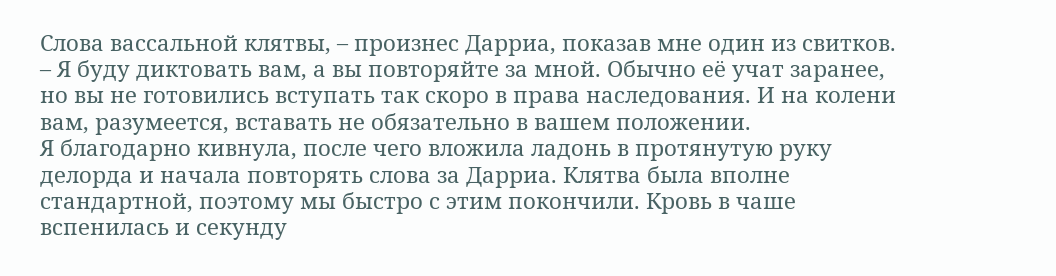Слова вассальной клятвы, – произнес Дарриа, показав мне один из свитков. – Я буду диктовать вам, а вы повторяйте за мной. Обычно её учат заранее, но вы не готовились вступать так скоро в права наследования. И на колени вам, разумеется, вставать не обязательно в вашем положении.
Я благодарно кивнула, после чего вложила ладонь в протянутую руку делорда и начала повторять слова за Дарриа. Клятва была вполне стандартной, поэтому мы быстро с этим покончили. Кровь в чаше вспенилась и секунду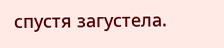спустя загустела.